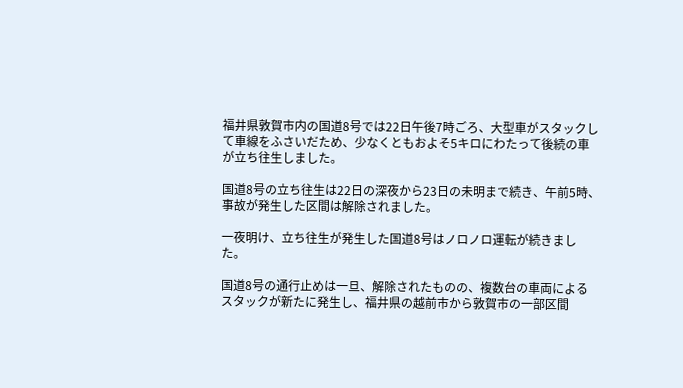福井県敦賀市内の国道8号では22日午後7時ごろ、大型車がスタックして車線をふさいだため、少なくともおよそ5キロにわたって後続の車が立ち往生しました。

国道8号の立ち往生は22日の深夜から23日の未明まで続き、午前5時、事故が発生した区間は解除されました。

一夜明け、立ち往生が発生した国道8号はノロノロ運転が続きました。

国道8号の通行止めは一旦、解除されたものの、複数台の車両によるスタックが新たに発生し、福井県の越前市から敦賀市の一部区間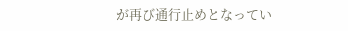が再び通行止めとなってい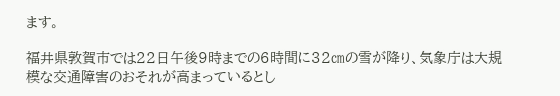ます。

福井県敦賀市では22日午後9時までの6時間に32㎝の雪が降り、気象庁は大規模な交通障害のおそれが高まっているとし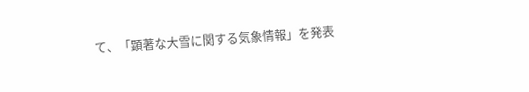て、「顕著な大雪に関する気象情報」を発表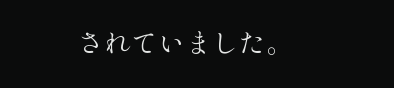されていました。